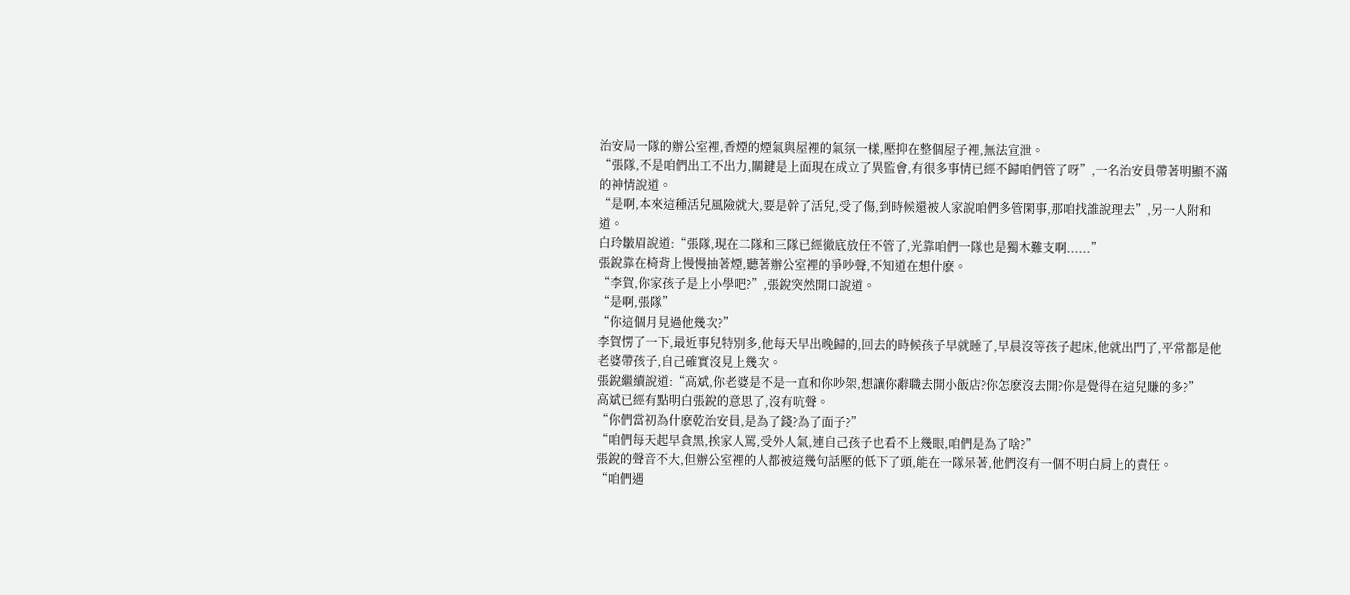治安局一隊的辦公室裡,香煙的煙氣與屋裡的氣氛一樣,壓抑在整個屋子裡,無法宣泄。
“張隊,不是咱們出工不出力,關鍵是上面現在成立了異監會,有很多事情已經不歸咱們管了呀”,一名治安員帶著明顯不滿的神情說道。
“是啊,本來這種活兒風險就大,要是幹了活兒,受了傷,到時候還被人家說咱們多管閑事,那咱找誰說理去”,另一人附和道。
白玲皺眉說道:“張隊,現在二隊和三隊已經徹底放任不管了,光靠咱們一隊也是獨木難支啊......”
張銳靠在椅背上慢慢抽著煙,聽著辦公室裡的爭吵聲,不知道在想什麽。
“李賀,你家孩子是上小學吧?”,張銳突然開口說道。
“是啊,張隊”
“你這個月見過他幾次?”
李賀愣了一下,最近事兒特別多,他每天早出晚歸的,回去的時候孩子早就睡了,早晨沒等孩子起床,他就出門了,平常都是他老婆帶孩子,自己確實沒見上幾次。
張銳繼續說道:“高斌,你老婆是不是一直和你吵架,想讓你辭職去開小飯店?你怎麽沒去開?你是覺得在這兒賺的多?”
高斌已經有點明白張銳的意思了,沒有吭聲。
“你們當初為什麽乾治安員,是為了錢?為了面子?”
“咱們每天起早貪黑,挨家人罵,受外人氣,連自己孩子也看不上幾眼,咱們是為了啥?”
張銳的聲音不大,但辦公室裡的人都被這幾句話壓的低下了頭,能在一隊呆著,他們沒有一個不明白肩上的責任。
“咱們遇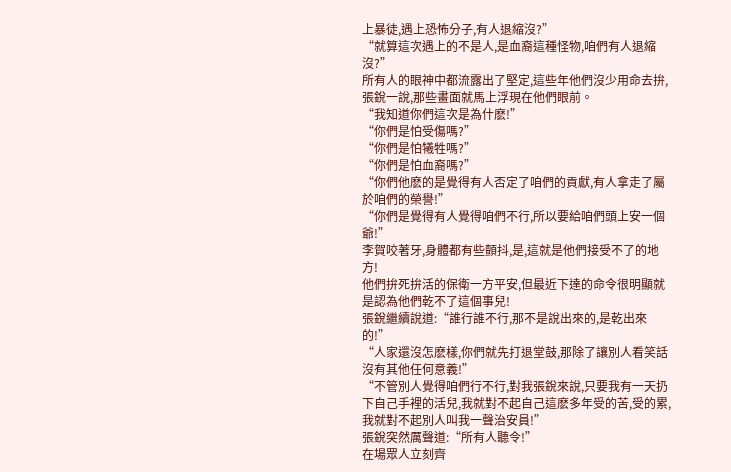上暴徒,遇上恐怖分子,有人退縮沒?”
“就算這次遇上的不是人,是血裔這種怪物,咱們有人退縮沒?”
所有人的眼神中都流露出了堅定,這些年他們沒少用命去拚,張銳一說,那些畫面就馬上浮現在他們眼前。
“我知道你們這次是為什麽!”
“你們是怕受傷嗎?”
“你們是怕犧牲嗎?”
“你們是怕血裔嗎?”
“你們他麽的是覺得有人否定了咱們的貢獻,有人拿走了屬於咱們的榮譽!”
“你們是覺得有人覺得咱們不行,所以要給咱們頭上安一個爺!”
李賀咬著牙,身體都有些顫抖,是,這就是他們接受不了的地方!
他們拚死拚活的保衛一方平安,但最近下達的命令很明顯就是認為他們乾不了這個事兒!
張銳繼續說道:“誰行誰不行,那不是說出來的,是乾出來的!”
“人家還沒怎麽樣,你們就先打退堂鼓,那除了讓別人看笑話沒有其他任何意義!”
“不管別人覺得咱們行不行,對我張銳來說,只要我有一天扔下自己手裡的活兒,我就對不起自己這麽多年受的苦,受的累,我就對不起別人叫我一聲治安員!”
張銳突然厲聲道:“所有人聽令!”
在場眾人立刻齊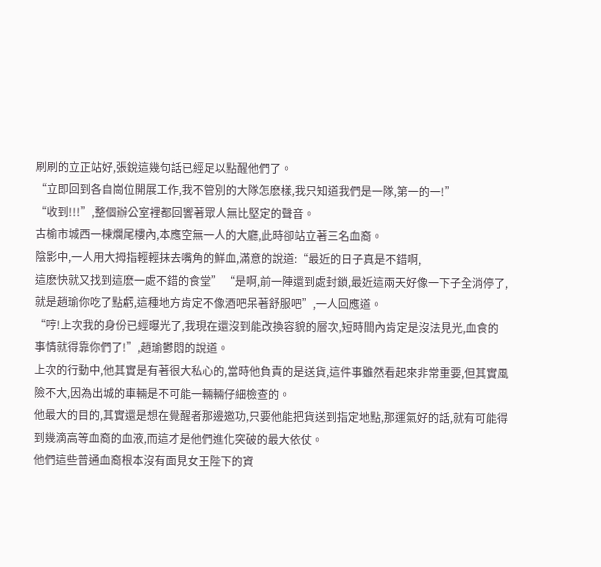刷刷的立正站好,張銳這幾句話已經足以點醒他們了。
“立即回到各自崗位開展工作,我不管別的大隊怎麽樣,我只知道我們是一隊,第一的一!”
“收到!!!”,整個辦公室裡都回響著眾人無比堅定的聲音。
古榆市城西一棟爛尾樓內,本應空無一人的大廳,此時卻站立著三名血裔。
陰影中,一人用大拇指輕輕抹去嘴角的鮮血,滿意的說道:“最近的日子真是不錯啊,
這麽快就又找到這麽一處不錯的食堂” “是啊,前一陣還到處封鎖,最近這兩天好像一下子全消停了,就是趙瑜你吃了點虧,這種地方肯定不像酒吧呆著舒服吧”,一人回應道。
“哼!上次我的身份已經曝光了,我現在還沒到能改換容貌的層次,短時間內肯定是沒法見光,血食的事情就得靠你們了!”,趙瑜鬱悶的說道。
上次的行動中,他其實是有著很大私心的,當時他負責的是送貨,這件事雖然看起來非常重要,但其實風險不大,因為出城的車輛是不可能一輛輛仔細檢查的。
他最大的目的,其實還是想在覺醒者那邊邀功,只要他能把貨送到指定地點,那運氣好的話,就有可能得到幾滴高等血裔的血液,而這才是他們進化突破的最大依仗。
他們這些普通血裔根本沒有面見女王陛下的資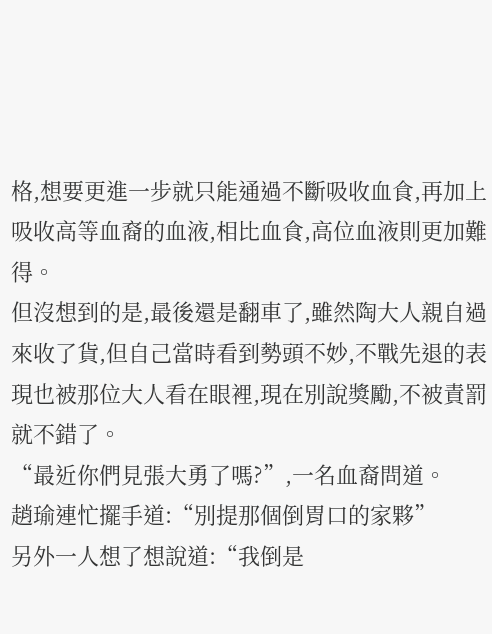格,想要更進一步就只能通過不斷吸收血食,再加上吸收高等血裔的血液,相比血食,高位血液則更加難得。
但沒想到的是,最後還是翻車了,雖然陶大人親自過來收了貨,但自己當時看到勢頭不妙,不戰先退的表現也被那位大人看在眼裡,現在別說獎勵,不被責罰就不錯了。
“最近你們見張大勇了嗎?”,一名血裔問道。
趙瑜連忙擺手道:“別提那個倒胃口的家夥”
另外一人想了想說道:“我倒是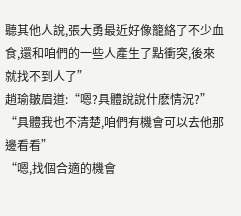聽其他人說,張大勇最近好像籠絡了不少血食,還和咱們的一些人產生了點衝突,後來就找不到人了”
趙瑜皺眉道:“嗯?具體說說什麽情況?”
“具體我也不清楚,咱們有機會可以去他那邊看看”
“嗯,找個合適的機會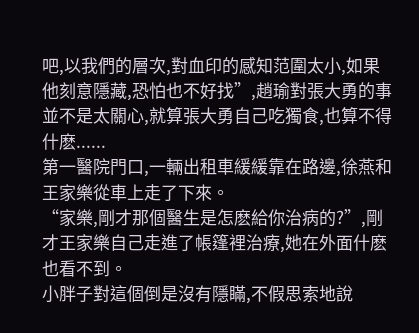吧,以我們的層次,對血印的感知范圍太小,如果他刻意隱藏,恐怕也不好找”,趙瑜對張大勇的事並不是太關心,就算張大勇自己吃獨食,也算不得什麽......
第一醫院門口,一輛出租車緩緩靠在路邊,徐燕和王家樂從車上走了下來。
“家樂,剛才那個醫生是怎麽給你治病的?”,剛才王家樂自己走進了帳篷裡治療,她在外面什麽也看不到。
小胖子對這個倒是沒有隱瞞,不假思索地說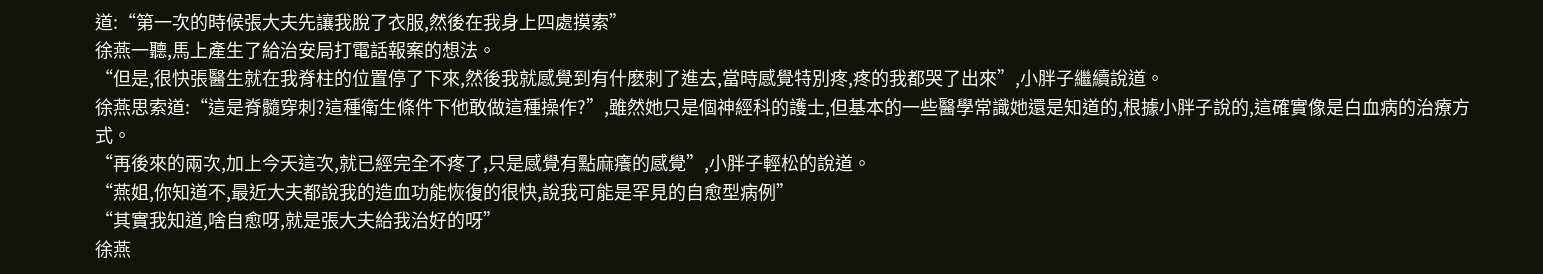道:“第一次的時候張大夫先讓我脫了衣服,然後在我身上四處摸索”
徐燕一聽,馬上產生了給治安局打電話報案的想法。
“但是,很快張醫生就在我脊柱的位置停了下來,然後我就感覺到有什麽刺了進去,當時感覺特別疼,疼的我都哭了出來”,小胖子繼續說道。
徐燕思索道:“這是脊髓穿刺?這種衛生條件下他敢做這種操作?”,雖然她只是個神經科的護士,但基本的一些醫學常識她還是知道的,根據小胖子說的,這確實像是白血病的治療方式。
“再後來的兩次,加上今天這次,就已經完全不疼了,只是感覺有點麻癢的感覺”,小胖子輕松的說道。
“燕姐,你知道不,最近大夫都說我的造血功能恢復的很快,說我可能是罕見的自愈型病例”
“其實我知道,啥自愈呀,就是張大夫給我治好的呀”
徐燕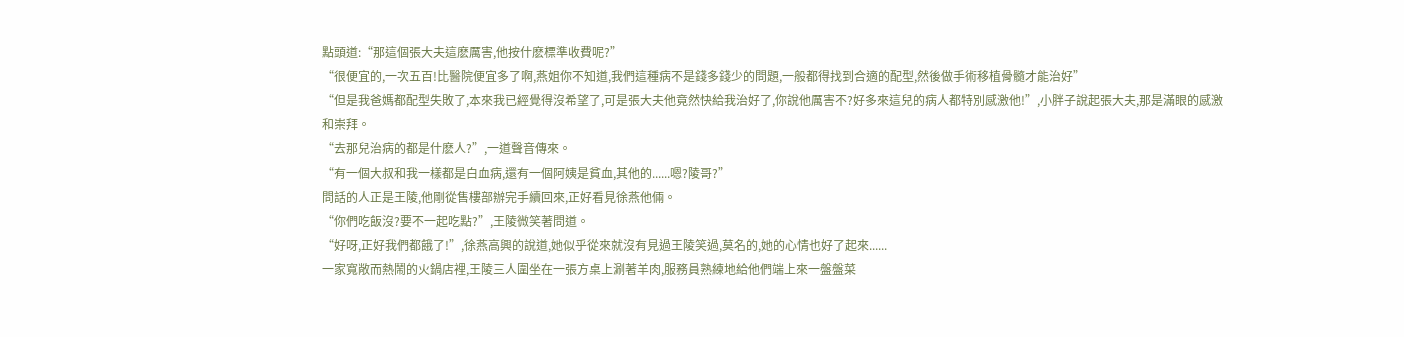點頭道:“那這個張大夫這麽厲害,他按什麽標準收費呢?”
“很便宜的,一次五百!比醫院便宜多了啊,燕姐你不知道,我們這種病不是錢多錢少的問題,一般都得找到合適的配型,然後做手術移植骨髓才能治好”
“但是我爸媽都配型失敗了,本來我已經覺得沒希望了,可是張大夫他竟然快給我治好了,你說他厲害不?好多來這兒的病人都特別感激他!”,小胖子說起張大夫,那是滿眼的感激和崇拜。
“去那兒治病的都是什麽人?”,一道聲音傳來。
“有一個大叔和我一樣都是白血病,還有一個阿姨是貧血,其他的......嗯?陵哥?”
問話的人正是王陵,他剛從售樓部辦完手續回來,正好看見徐燕他倆。
“你們吃飯沒?要不一起吃點?”,王陵微笑著問道。
“好呀,正好我們都餓了!”,徐燕高興的說道,她似乎從來就沒有見過王陵笑過,莫名的,她的心情也好了起來......
一家寬敞而熱鬧的火鍋店裡,王陵三人圍坐在一張方桌上涮著羊肉,服務員熟練地給他們端上來一盤盤菜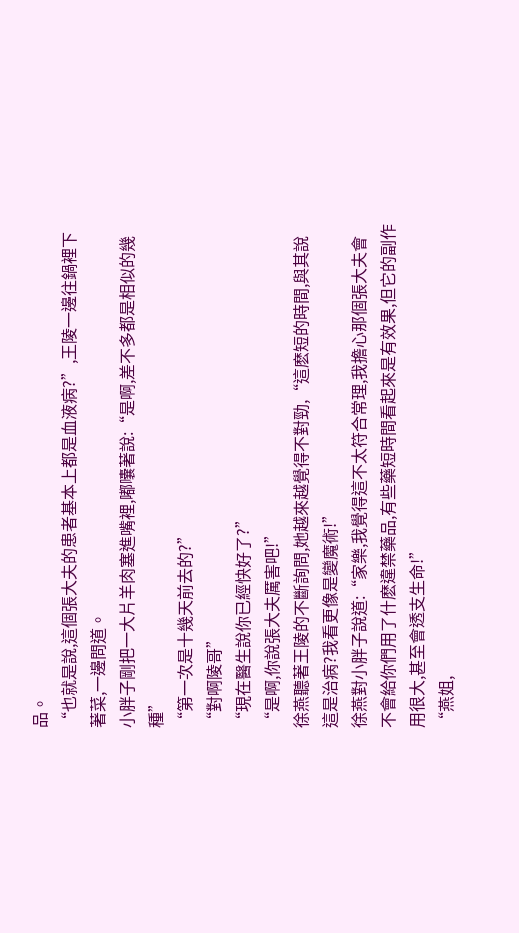品。
“也就是說,這個張大夫的患者基本上都是血液病?”,王陵一邊往鍋裡下著菜,一邊問道。
小胖子剛把一大片羊肉塞進嘴裡,嘟囔著說:“是啊,差不多都是相似的幾種”
“第一次是十幾天前去的?”
“對啊陵哥”
“現在醫生說你已經快好了?”
“是啊,你說張大夫厲害吧!”
徐燕聽著王陵的不斷詢問,她越來越覺得不對勁,“這麽短的時間,與其說這是治病?我看更像是變魔術!”
徐燕對小胖子說道:“家樂,我覺得這不太符合常理,我擔心那個張大夫會不會給你們用了什麽違禁藥品,有些藥短時間看起來是有效果,但它的副作用很大,甚至會透支生命!”
“燕姐,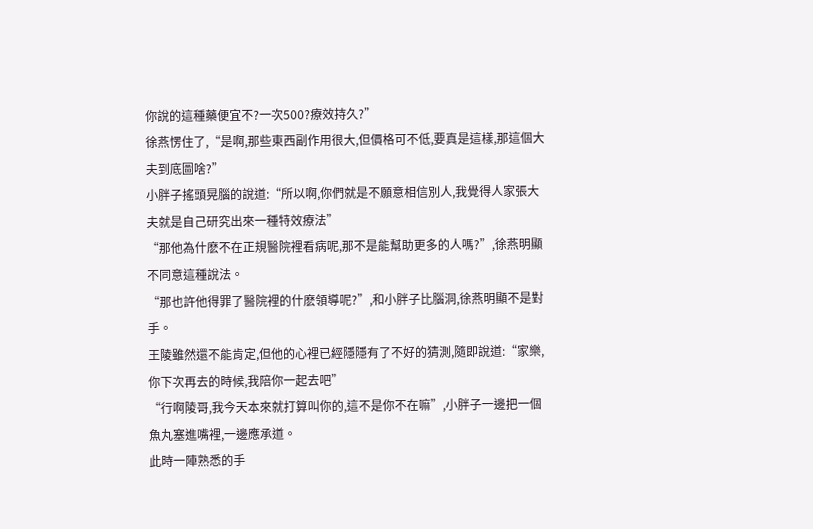你說的這種藥便宜不?一次500?療效持久?”
徐燕愣住了,“是啊,那些東西副作用很大,但價格可不低,要真是這樣,那這個大夫到底圖啥?”
小胖子搖頭晃腦的說道:“所以啊,你們就是不願意相信別人,我覺得人家張大夫就是自己研究出來一種特效療法”
“那他為什麽不在正規醫院裡看病呢,那不是能幫助更多的人嗎?”,徐燕明顯不同意這種說法。
“那也許他得罪了醫院裡的什麽領導呢?”,和小胖子比腦洞,徐燕明顯不是對手。
王陵雖然還不能肯定,但他的心裡已經隱隱有了不好的猜測,隨即說道:“家樂,你下次再去的時候,我陪你一起去吧”
“行啊陵哥,我今天本來就打算叫你的,這不是你不在嘛”,小胖子一邊把一個魚丸塞進嘴裡,一邊應承道。
此時一陣熟悉的手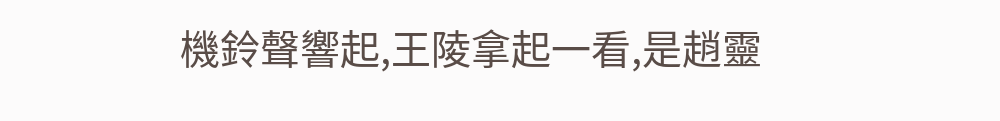機鈴聲響起,王陵拿起一看,是趙靈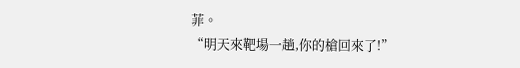菲。
“明天來靶場一趟,你的槍回來了!”